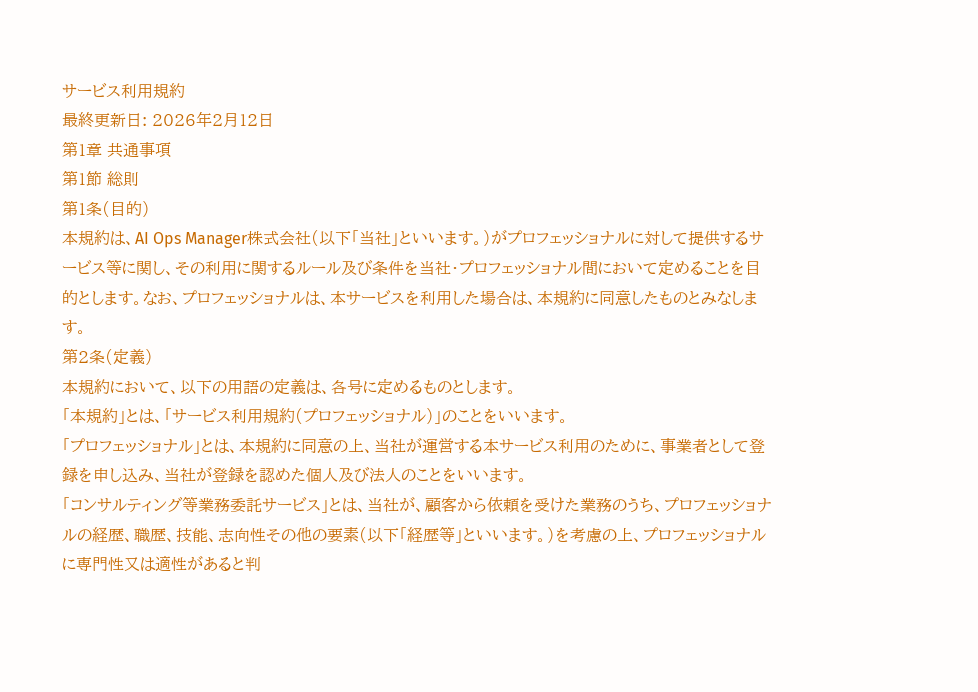サービス利用規約
最終更新日: 2026年2月12日
第1章 共通事項
第1節 総則
第1条(目的)
本規約は、AI Ops Manager株式会社(以下「当社」といいます。)がプロフェッショナルに対して提供するサービス等に関し、その利用に関するルール及び条件を当社・プロフェッショナル間において定めることを目的とします。なお、プロフェッショナルは、本サービスを利用した場合は、本規約に同意したものとみなします。
第2条(定義)
本規約において、以下の用語の定義は、各号に定めるものとします。
「本規約」とは、「サービス利用規約(プロフェッショナル)」のことをいいます。
「プロフェッショナル」とは、本規約に同意の上、当社が運営する本サービス利用のために、事業者として登録を申し込み、当社が登録を認めた個人及び法人のことをいいます。
「コンサルティング等業務委託サービス」とは、当社が、顧客から依頼を受けた業務のうち、プロフェッショナルの経歴、職歴、技能、志向性その他の要素(以下「経歴等」といいます。)を考慮の上、プロフェッショナルに専門性又は適性があると判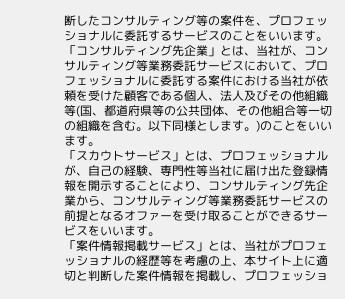断したコンサルティング等の案件を、プロフェッショナルに委託するサービスのことをいいます。
「コンサルティング先企業」とは、当社が、コンサルティング等業務委託サービスにおいて、プロフェッショナルに委託する案件における当社が依頼を受けた顧客である個人、法人及びその他組織等(国、都道府県等の公共団体、その他組合等一切の組織を含む。以下同様とします。)のことをいいます。
「スカウトサービス」とは、プロフェッショナルが、自己の経験、専門性等当社に届け出た登録情報を開示することにより、コンサルティング先企業から、コンサルティング等業務委託サービスの前提となるオファーを受け取ることができるサービスをいいます。
「案件情報掲載サービス」とは、当社がプロフェッショナルの経歴等を考慮の上、本サイト上に適切と判断した案件情報を掲載し、プロフェッショ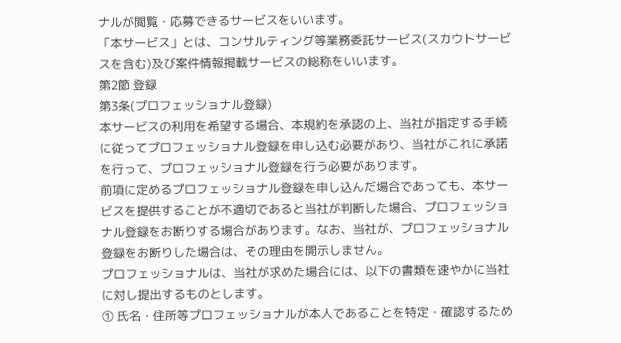ナルが閲覧・応募できるサービスをいいます。
「本サービス」とは、コンサルティング等業務委託サービス(スカウトサービスを含む)及び案件情報掲載サービスの総称をいいます。
第2節 登録
第3条(プロフェッショナル登録)
本サービスの利用を希望する場合、本規約を承認の上、当社が指定する手続に従ってプロフェッショナル登録を申し込む必要があり、当社がこれに承諾を行って、プロフェッショナル登録を行う必要があります。
前項に定めるプロフェッショナル登録を申し込んだ場合であっても、本サービスを提供することが不適切であると当社が判断した場合、プロフェッショナル登録をお断りする場合があります。なお、当社が、プロフェッショナル登録をお断りした場合は、その理由を開示しません。
プロフェッショナルは、当社が求めた場合には、以下の書類を速やかに当社に対し提出するものとします。
① 氏名・住所等プロフェッショナルが本人であることを特定・確認するため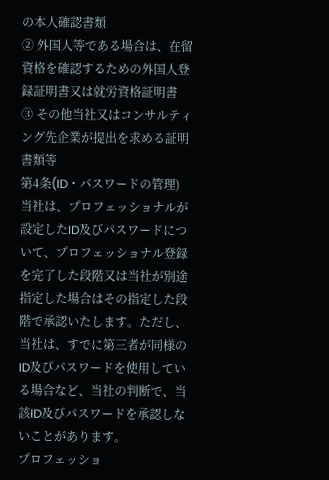の本人確認書類
② 外国人等である場合は、在留資格を確認するための外国人登録証明書又は就労資格証明書
③ その他当社又はコンサルティング先企業が提出を求める証明書類等
第4条(ID・パスワードの管理)
当社は、プロフェッショナルが設定したID及びパスワードについて、プロフェッショナル登録を完了した段階又は当社が別途指定した場合はその指定した段階で承認いたします。ただし、当社は、すでに第三者が同様のID及びパスワードを使用している場合など、当社の判断で、当該ID及びパスワードを承認しないことがあります。
プロフェッショ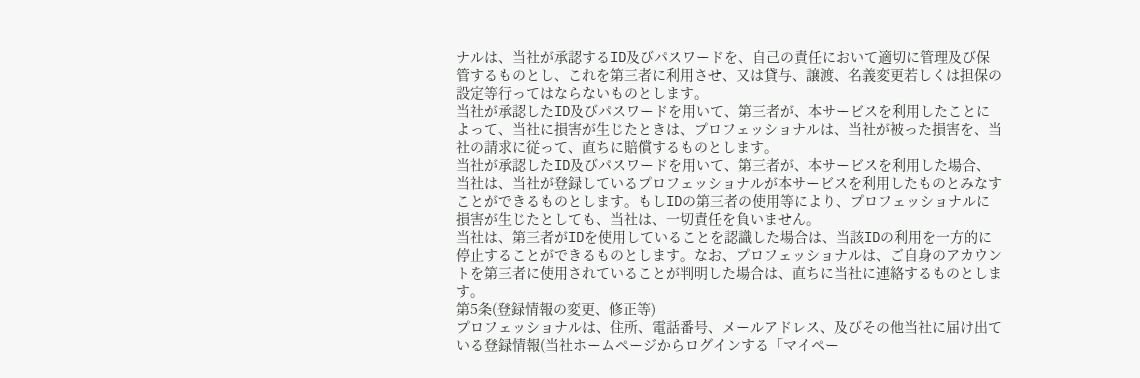ナルは、当社が承認するID及びパスワードを、自己の責任において適切に管理及び保管するものとし、これを第三者に利用させ、又は貸与、譲渡、名義変更若しくは担保の設定等行ってはならないものとします。
当社が承認したID及びパスワードを用いて、第三者が、本サービスを利用したことによって、当社に損害が生じたときは、プロフェッショナルは、当社が被った損害を、当社の請求に従って、直ちに賠償するものとします。
当社が承認したID及びパスワードを用いて、第三者が、本サービスを利用した場合、当社は、当社が登録しているプロフェッショナルが本サービスを利用したものとみなすことができるものとします。もしIDの第三者の使用等により、プロフェッショナルに損害が生じたとしても、当社は、一切責任を負いません。
当社は、第三者がIDを使用していることを認識した場合は、当該IDの利用を一方的に停止することができるものとします。なお、プロフェッショナルは、ご自身のアカウントを第三者に使用されていることが判明した場合は、直ちに当社に連絡するものとします。
第5条(登録情報の変更、修正等)
プロフェッショナルは、住所、電話番号、メールアドレス、及びその他当社に届け出ている登録情報(当社ホームページからログインする「マイペー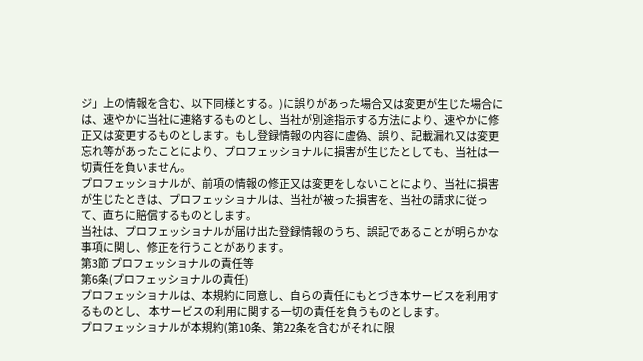ジ」上の情報を含む、以下同様とする。)に誤りがあった場合又は変更が生じた場合には、速やかに当社に連絡するものとし、当社が別途指示する方法により、速やかに修正又は変更するものとします。もし登録情報の内容に虚偽、誤り、記載漏れ又は変更忘れ等があったことにより、プロフェッショナルに損害が生じたとしても、当社は一切責任を負いません。
プロフェッショナルが、前項の情報の修正又は変更をしないことにより、当社に損害が生じたときは、プロフェッショナルは、当社が被った損害を、当社の請求に従って、直ちに賠償するものとします。
当社は、プロフェッショナルが届け出た登録情報のうち、誤記であることが明らかな事項に関し、修正を行うことがあります。
第3節 プロフェッショナルの責任等
第6条(プロフェッショナルの責任)
プロフェッショナルは、本規約に同意し、自らの責任にもとづき本サービスを利用するものとし、 本サービスの利用に関する一切の責任を負うものとします。
プロフェッショナルが本規約(第10条、第22条を含むがそれに限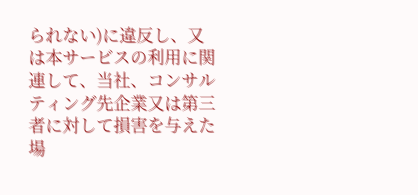られない)に違反し、又は本サービスの利用に関連して、当社、コンサルティング先企業又は第三者に対して損害を与えた場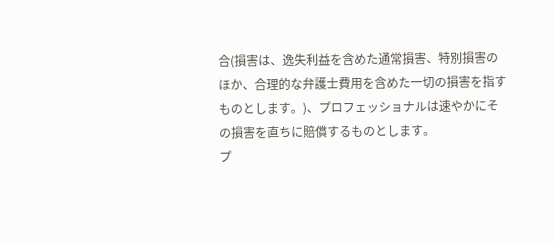合(損害は、逸失利益を含めた通常損害、特別損害のほか、合理的な弁護士費用を含めた一切の損害を指すものとします。)、プロフェッショナルは速やかにその損害を直ちに賠償するものとします。
プ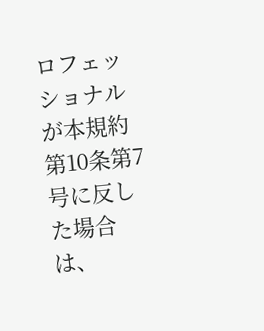ロフェッショナルが本規約第10条第7号に反した場合は、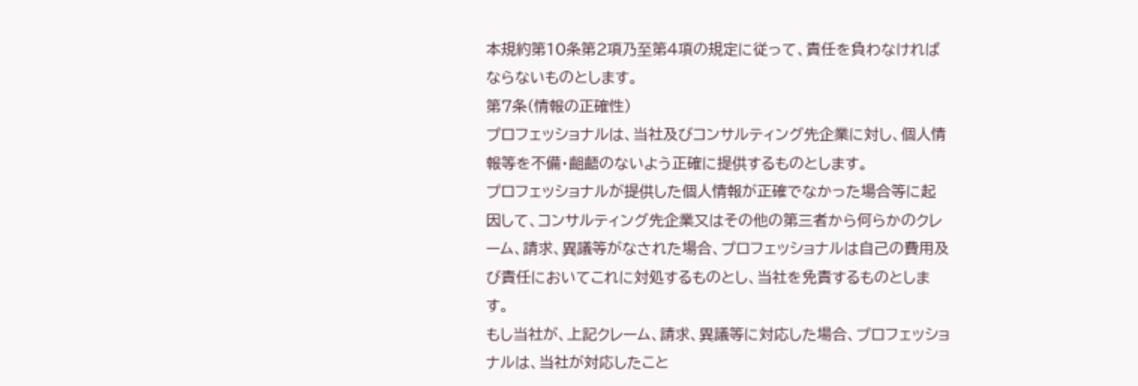本規約第10条第2項乃至第4項の規定に従って、責任を負わなければならないものとします。
第7条(情報の正確性)
プロフェッショナルは、当社及びコンサルティング先企業に対し、個人情報等を不備・齟齬のないよう正確に提供するものとします。
プロフェッショナルが提供した個人情報が正確でなかった場合等に起因して、コンサルティング先企業又はその他の第三者から何らかのクレーム、請求、異議等がなされた場合、プロフェッショナルは自己の費用及び責任においてこれに対処するものとし、当社を免責するものとします。
もし当社が、上記クレーム、請求、異議等に対応した場合、プロフェッショナルは、当社が対応したこと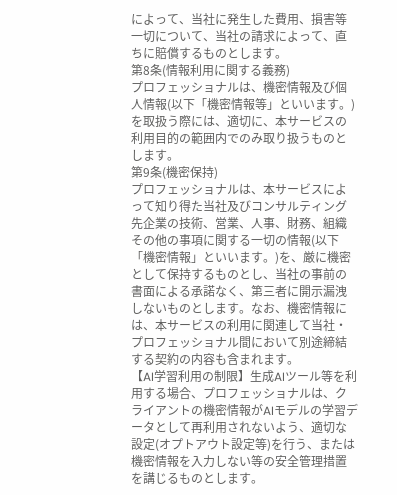によって、当社に発生した費用、損害等一切について、当社の請求によって、直ちに賠償するものとします。
第8条(情報利用に関する義務)
プロフェッショナルは、機密情報及び個人情報(以下「機密情報等」といいます。)を取扱う際には、適切に、本サービスの利用目的の範囲内でのみ取り扱うものとします。
第9条(機密保持)
プロフェッショナルは、本サービスによって知り得た当社及びコンサルティング先企業の技術、営業、人事、財務、組織その他の事項に関する一切の情報(以下「機密情報」といいます。)を、厳に機密として保持するものとし、当社の事前の書面による承諾なく、第三者に開示漏洩しないものとします。なお、機密情報には、本サービスの利用に関連して当社・プロフェッショナル間において別途締結する契約の内容も含まれます。
【AI学習利用の制限】生成AIツール等を利用する場合、プロフェッショナルは、クライアントの機密情報がAIモデルの学習データとして再利用されないよう、適切な設定(オプトアウト設定等)を行う、または機密情報を入力しない等の安全管理措置を講じるものとします。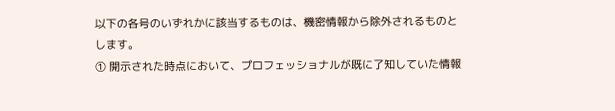以下の各号のいずれかに該当するものは、機密情報から除外されるものとします。
① 開示された時点において、プロフェッショナルが既に了知していた情報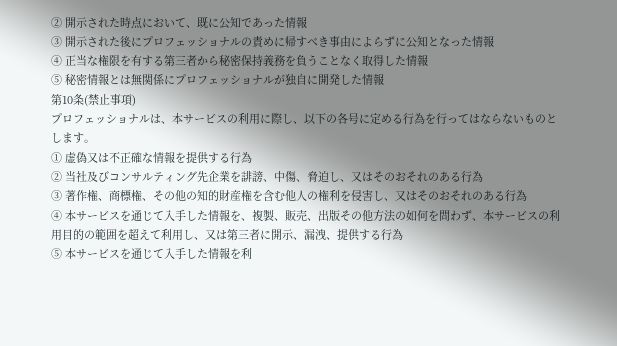② 開示された時点において、既に公知であった情報
③ 開示された後にプロフェッショナルの責めに帰すべき事由によらずに公知となった情報
④ 正当な権限を有する第三者から秘密保持義務を負うことなく取得した情報
⑤ 秘密情報とは無関係にプロフェッショナルが独自に開発した情報
第10条(禁止事項)
プロフェッショナルは、本サービスの利用に際し、以下の各号に定める行為を行ってはならないものとします。
① 虚偽又は不正確な情報を提供する行為
② 当社及びコンサルティング先企業を誹謗、中傷、脅迫し、又はそのおそれのある行為
③ 著作権、商標権、その他の知的財産権を含む他人の権利を侵害し、又はそのおそれのある行為
④ 本サービスを通じて入手した情報を、複製、販売、出版その他方法の如何を問わず、本サービスの利用目的の範囲を超えて利用し、又は第三者に開示、漏洩、提供する行為
⑤ 本サービスを通じて入手した情報を利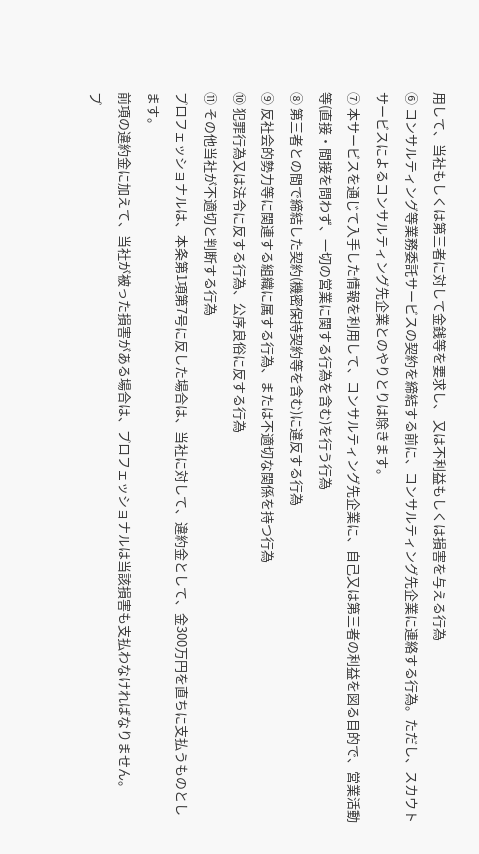用して、当社もしくは第三者に対して金銭等を要求し、 又は不利益もしくは損害を与える行為
⑥ コンサルティング等業務委託サービスの契約を締結する前に、コンサルティング先企業に連絡する行為。ただし、スカウトサービスによるコンサルティング先企業とのやりとりは除きます。
⑦ 本サービスを通じて入手した情報を利用して、コンサルティング先企業に、自己又は第三者の利益を図る目的で、営業活動等(直接・間接を問わず、一切の営業に関する行為を含む)を行う行為
⑧ 第三者との間で締結した契約(機密保持契約等を含む)に違反する行為
⑨ 反社会的勢力等に関連する組織に属する行為、または不適切な関係を持つ行為
⑩ 犯罪行為又は法令に反する行為、公序良俗に反する行為
⑪ その他当社が不適切と判断する行為
プロフェッショナルは、本条第1項第7号に反した場合は、当社に対して、違約金として、金300万円を直ちに支払うものとします。
前項の違約金に加えて、当社が被った損害がある場合は、プロフェッショナルは当該損害も支払わなければなりません。
プ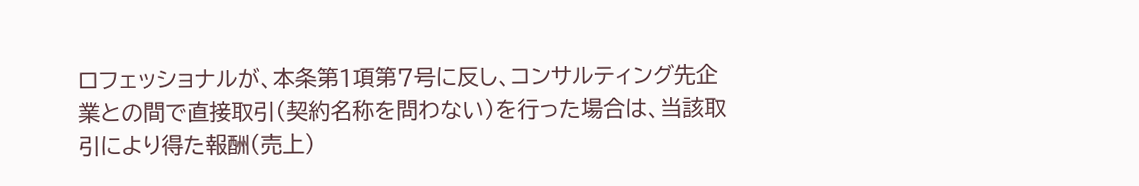ロフェッショナルが、本条第1項第7号に反し、コンサルティング先企業との間で直接取引(契約名称を問わない)を行った場合は、当該取引により得た報酬(売上)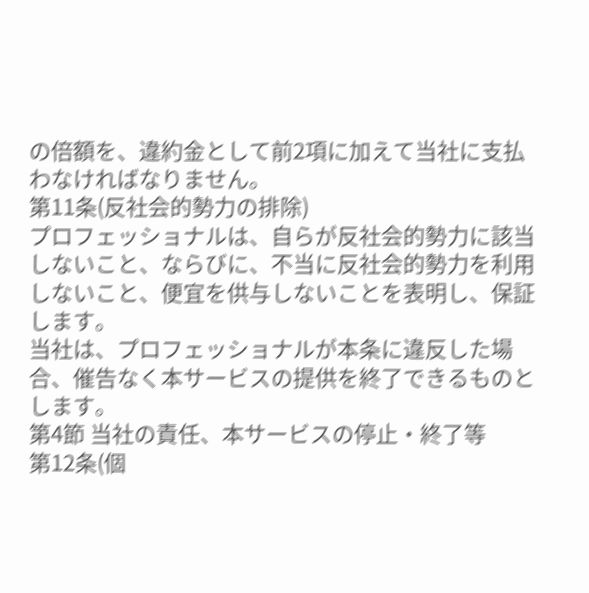の倍額を、違約金として前2項に加えて当社に支払わなければなりません。
第11条(反社会的勢力の排除)
プロフェッショナルは、自らが反社会的勢力に該当しないこと、ならびに、不当に反社会的勢力を利用しないこと、便宜を供与しないことを表明し、保証します。
当社は、プロフェッショナルが本条に違反した場合、催告なく本サービスの提供を終了できるものとします。
第4節 当社の責任、本サービスの停止・終了等
第12条(個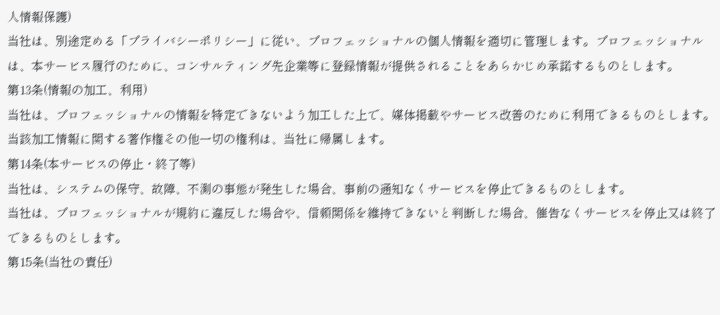人情報保護)
当社は、別途定める「プライバシーポリシー」に従い、プロフェッショナルの個人情報を適切に管理します。プロフェッショナルは、本サービス履行のために、コンサルティング先企業等に登録情報が提供されることをあらかじめ承諾するものとします。
第13条(情報の加工、利用)
当社は、プロフェッショナルの情報を特定できないよう加工した上で、媒体掲載やサービス改善のために利用できるものとします。
当該加工情報に関する著作権その他一切の権利は、当社に帰属します。
第14条(本サービスの停止・終了等)
当社は、システムの保守、故障、不測の事態が発生した場合、事前の通知なくサービスを停止できるものとします。
当社は、プロフェッショナルが規約に違反した場合や、信頼関係を維持できないと判断した場合、催告なくサービスを停止又は終了できるものとします。
第15条(当社の責任)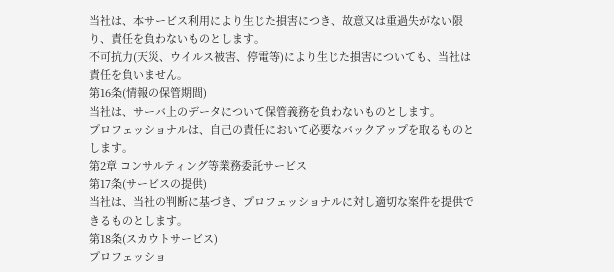当社は、本サービス利用により生じた損害につき、故意又は重過失がない限り、責任を負わないものとします。
不可抗力(天災、ウイルス被害、停電等)により生じた損害についても、当社は責任を負いません。
第16条(情報の保管期間)
当社は、サーバ上のデータについて保管義務を負わないものとします。
プロフェッショナルは、自己の責任において必要なバックアップを取るものとします。
第2章 コンサルティング等業務委託サービス
第17条(サービスの提供)
当社は、当社の判断に基づき、プロフェッショナルに対し適切な案件を提供できるものとします。
第18条(スカウトサービス)
プロフェッショ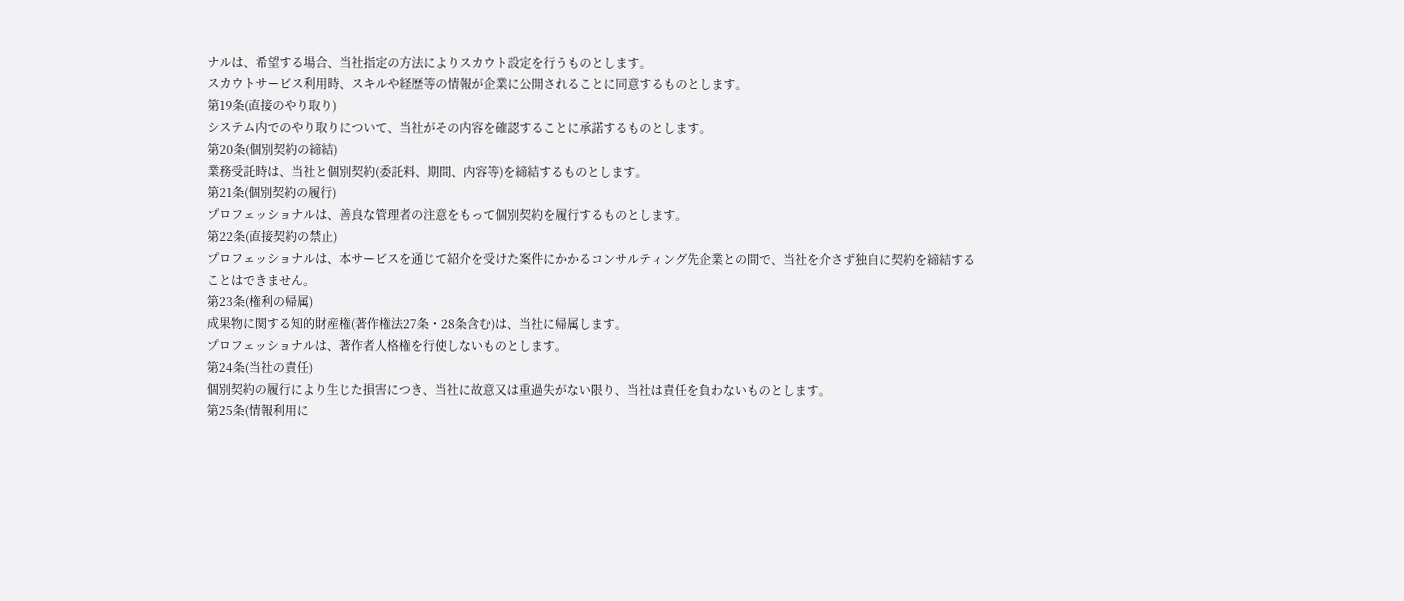ナルは、希望する場合、当社指定の方法によりスカウト設定を行うものとします。
スカウトサービス利用時、スキルや経歴等の情報が企業に公開されることに同意するものとします。
第19条(直接のやり取り)
システム内でのやり取りについて、当社がその内容を確認することに承諾するものとします。
第20条(個別契約の締結)
業務受託時は、当社と個別契約(委託料、期間、内容等)を締結するものとします。
第21条(個別契約の履行)
プロフェッショナルは、善良な管理者の注意をもって個別契約を履行するものとします。
第22条(直接契約の禁止)
プロフェッショナルは、本サービスを通じて紹介を受けた案件にかかるコンサルティング先企業との間で、当社を介さず独自に契約を締結することはできません。
第23条(権利の帰属)
成果物に関する知的財産権(著作権法27条・28条含む)は、当社に帰属します。
プロフェッショナルは、著作者人格権を行使しないものとします。
第24条(当社の責任)
個別契約の履行により生じた損害につき、当社に故意又は重過失がない限り、当社は責任を負わないものとします。
第25条(情報利用に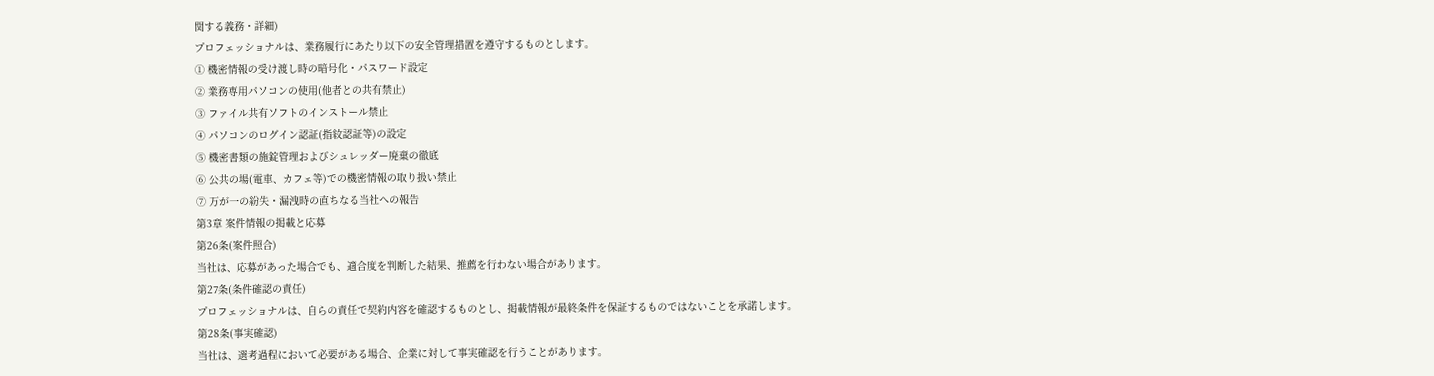関する義務・詳細)
プロフェッショナルは、業務履行にあたり以下の安全管理措置を遵守するものとします。
① 機密情報の受け渡し時の暗号化・パスワード設定
② 業務専用パソコンの使用(他者との共有禁止)
③ ファイル共有ソフトのインストール禁止
④ パソコンのログイン認証(指紋認証等)の設定
⑤ 機密書類の施錠管理およびシュレッダー廃棄の徹底
⑥ 公共の場(電車、カフェ等)での機密情報の取り扱い禁止
⑦ 万が一の紛失・漏洩時の直ちなる当社への報告
第3章 案件情報の掲載と応募
第26条(案件照合)
当社は、応募があった場合でも、適合度を判断した結果、推薦を行わない場合があります。
第27条(条件確認の責任)
プロフェッショナルは、自らの責任で契約内容を確認するものとし、掲載情報が最終条件を保証するものではないことを承諾します。
第28条(事実確認)
当社は、選考過程において必要がある場合、企業に対して事実確認を行うことがあります。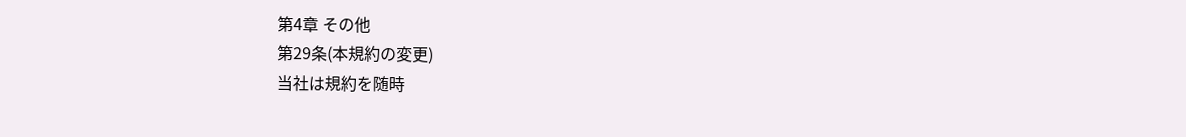第4章 その他
第29条(本規約の変更)
当社は規約を随時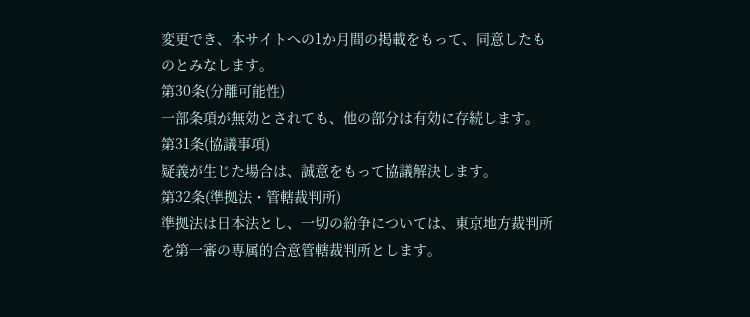変更でき、本サイトへの1か月間の掲載をもって、同意したものとみなします。
第30条(分離可能性)
一部条項が無効とされても、他の部分は有効に存続します。
第31条(協議事項)
疑義が生じた場合は、誠意をもって協議解決します。
第32条(準拠法・管轄裁判所)
準拠法は日本法とし、一切の紛争については、東京地方裁判所を第一審の専属的合意管轄裁判所とします。